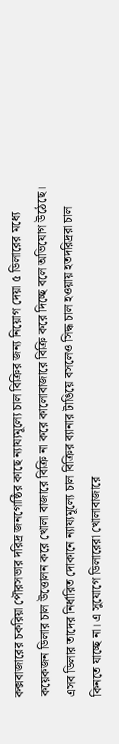কক্সবাজারের চকরিয়া পৌরসভার দরিদ্র জনগোষ্ঠির কাছে ন্যায্যমূল্যে চাল বিক্রির জন্য নিয়োগ দেয়া ৫ ডিলারের মধ্যে কয়েকজন ডিলার চাল উত্তোলন করে খোলা বাজারে বিক্রি না করে কালোবাজারে বিক্রি করে দিচ্ছে বলে অভিযোগ উঠেছে। এসব ডিলার তাদের নির্ধারিত দোকানে ন্যায্যমূল্যে চাল বিক্রির ব্যানার টাঙিয়ে বসলেও সিদ্ধ চাল হওয়ায় হতদরিদ্ররা চাল কিনতে যাচ্ছে না। এ সুযোগে ডিলারেরা খোলাবাজারে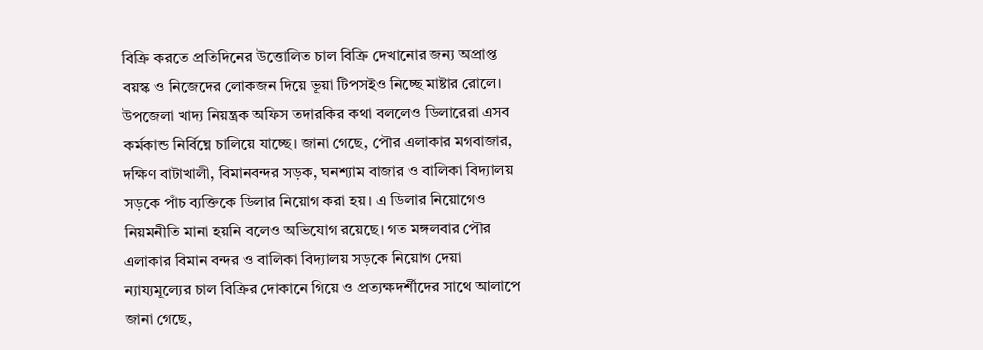বিক্রি করতে প্রতিদিনের উত্তোলিত চাল বিক্রি দেখানোর জন্য অপ্রাপ্ত বয়স্ক ও নিজেদের লোকজন দিয়ে ভূয়া টিপসইও নিচ্ছে মাষ্টার রোলে। উপজেলা খাদ্য নিয়ন্ত্রক অফিস তদারকির কথা বললেও ডিলারেরা এসব কর্মকান্ড নির্বিঘ্নে চালিয়ে যাচ্ছে। জানা গেছে, পৌর এলাকার মগবাজার, দক্ষিণ বাটাখালী, বিমানবন্দর সড়ক, ঘনশ্যাম বাজার ও বালিকা বিদ্যালয় সড়কে পাঁচ ব্যক্তিকে ডিলার নিয়োগ করা হয়। এ ডিলার নিয়োগেও নিয়মনীতি মানা হয়নি বলেও অভিযোগ রয়েছে। গত মঙ্গলবার পৌর এলাকার বিমান বন্দর ও বালিকা বিদ্যালয় সড়কে নিয়োগ দেয়া ন্যায্যমূল্যের চাল বিক্রির দোকানে গিয়ে ও প্রত্যক্ষদর্শীদের সাথে আলাপে জানা গেছে,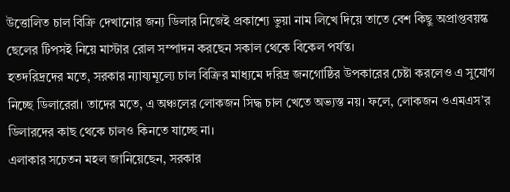উত্তোলিত চাল বিক্রি দেখানোর জন্য ডিলার নিজেই প্রকাশ্যে ভুয়া নাম লিখে দিয়ে তাতে বেশ কিছু অপ্রাপ্তবয়স্ক ছেলের টিপসই নিয়ে মাস্টার রোল সম্পাদন করছেন সকাল থেকে বিকেল পর্যন্ত।
হতদরিদ্রদের মতে, সরকার ন্যায্যমূল্যে চাল বিক্রির মাধ্যমে দরিদ্র জনগোষ্ঠির উপকারের চেষ্টা করলেও এ সুযোগ নিচ্ছে ডিলারেরা। তাদের মতে, এ অঞ্চলের লোকজন সিদ্ধ চাল খেতে অভ্যস্ত নয়। ফলে, লোকজন ওএমএস’র ডিলারদের কাছ থেকে চালও কিনতে যাচ্ছে না।
এলাকার সচেতন মহল জানিয়েছেন, সরকার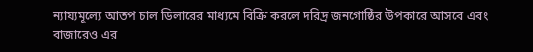ন্যায্যমূল্যে আতপ চাল ডিলারের মাধ্যমে বিক্রি করলে দরিদ্র জনগোষ্ঠির উপকারে আসবে এবং বাজারেও এর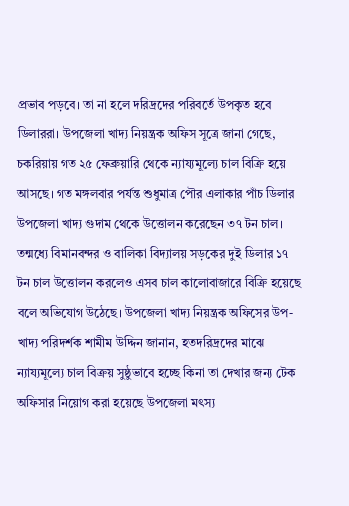প্রভাব পড়বে। তা না হলে দরিদ্রদের পরিবর্তে উপকৃত হবে ডিলাররা। উপজেলা খাদ্য নিয়ন্ত্রক অফিস সূত্রে জানা গেছে, চকরিয়ায় গত ২৫ ফেব্রুয়ারি থেকে ন্যায্যমূল্যে চাল বিক্রি হয়ে আসছে। গত মঙ্গলবার পর্যন্ত শুধুমাত্র পৌর এলাকার পাঁচ ডিলার উপজেলা খাদ্য গুদাম থেকে উত্তোলন করেছেন ৩৭ টন চাল। তন্মধ্যে বিমানবন্দর ও বালিকা বিদ্যালয় সড়কের দুই ডিলার ১৭ টন চাল উত্তোলন করলেও এসব চাল কালোবাজারে বিক্রি হয়েছে বলে অভিযোগ উঠেছে। উপজেলা খাদ্য নিয়ন্ত্রক অফিসের উপ-খাদ্য পরিদর্শক শামীম উদ্দিন জানান, হতদরিদ্রদের মাঝে ন্যায্যমূল্যে চাল বিক্রয় সুষ্ঠুভাবে হচ্ছে কিনা তা দেখার জন্য টেক অফিসার নিয়োগ করা হয়েছে উপজেলা মৎস্য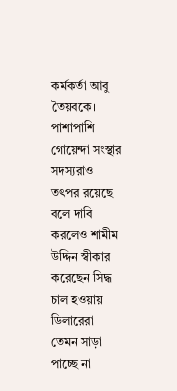কর্মকর্তা আবু তৈয়বকে। পাশাপাশি গোয়েন্দা সংস্থার সদস্যরাও তৎপর রয়েছে বলে দাবি করলেও শামীম উদ্দিন স্বীকার করেছেন সিদ্ধ চাল হওয়ায় ডিলারেরা তেমন সাড়া পাচ্ছে না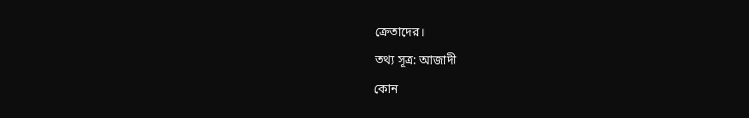ক্রেতাদের।
তথ্য সূত্র: আজাদী
কোন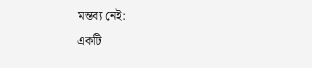মন্তব্য নেই:
একটি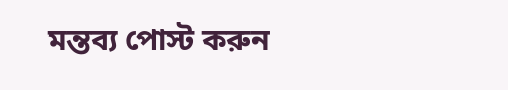মন্তব্য পোস্ট করুন